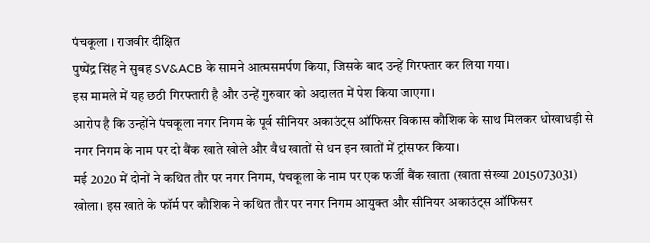पंचकूला । राजवीर दीक्षित
पुष्पेंद्र सिंह ने सुबह SV&ACB के सामने आत्मसमर्पण किया, जिसके बाद उन्हें गिरफ्तार कर लिया गया।
इस मामले में यह छठी गिरफ्तारी है और उन्हें गुरुवार को अदालत में पेश किया जाएगा।
आरोप है कि उन्होंने पंचकूला नगर निगम के पूर्व सीनियर अकाउंट्स ऑफिसर विकास कौशिक के साथ मिलकर धोखाधड़ी से नगर निगम के नाम पर दो बैंक खाते खोले और वैध खातों से धन इन खातों में ट्रांसफर किया।
मई 2020 में दोनों ने कथित तौर पर नगर निगम, पंचकूला के नाम पर एक फर्जी बैंक खाता (खाता संख्या 2015073031) खोला। इस खाते के फॉर्म पर कौशिक ने कथित तौर पर नगर निगम आयुक्त और सीनियर अकाउंट्स ऑफिसर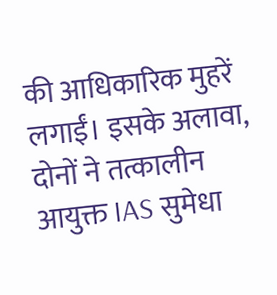की आधिकारिक मुहरें लगाईं। इसके अलावा, दोनों ने तत्कालीन आयुक्त IAS सुमेधा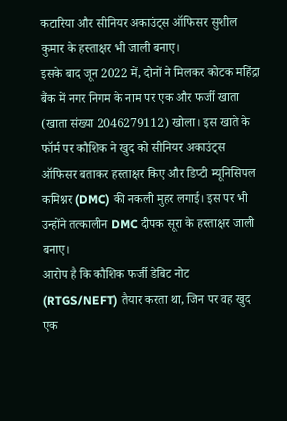कटारिया और सीनियर अकाउंट्स ऑफिसर सुशील कुमार के हस्ताक्षर भी जाली बनाए।
इसके बाद जून 2022 में, दोनों ने मिलकर कोटक महिंद्रा बैंक में नगर निगम के नाम पर एक और फर्जी खाता (खाता संख्या 2046279112) खोला। इस खाते के फॉर्म पर कौशिक ने खुद को सीनियर अकाउंट्स ऑफिसर बताकर हस्ताक्षर किए और डिप्टी म्यूनिसिपल कमिश्नर (DMC) की नकली मुहर लगाई। इस पर भी उन्होंने तत्कालीन DMC दीपक सूरा के हस्ताक्षर जाली बनाए।
आरोप है कि कौशिक फर्जी डेबिट नोट (RTGS/NEFT) तैयार करता था, जिन पर वह खुद एक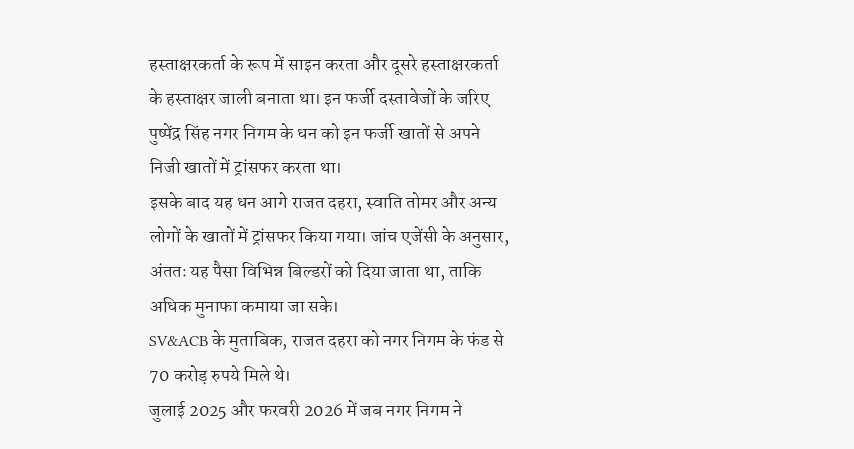हस्ताक्षरकर्ता के रूप में साइन करता और दूसरे हस्ताक्षरकर्ता के हस्ताक्षर जाली बनाता था। इन फर्जी दस्तावेजों के जरिए पुष्पेंद्र सिंह नगर निगम के धन को इन फर्जी खातों से अपने निजी खातों में ट्रांसफर करता था।
इसके बाद यह धन आगे राजत दहरा, स्वाति तोमर और अन्य लोगों के खातों में ट्रांसफर किया गया। जांच एजेंसी के अनुसार, अंततः यह पैसा विभिन्न बिल्डरों को दिया जाता था, ताकि अधिक मुनाफा कमाया जा सके।
SV&ACB के मुताबिक, राजत दहरा को नगर निगम के फंड से 70 करोड़ रुपये मिले थे।
जुलाई 2025 और फरवरी 2026 में जब नगर निगम ने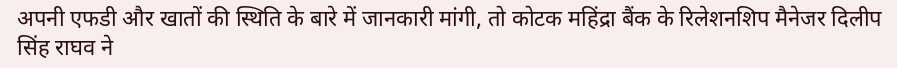अपनी एफडी और खातों की स्थिति के बारे में जानकारी मांगी, तो कोटक महिंद्रा बैंक के रिलेशनशिप मैनेजर दिलीप सिंह राघव ने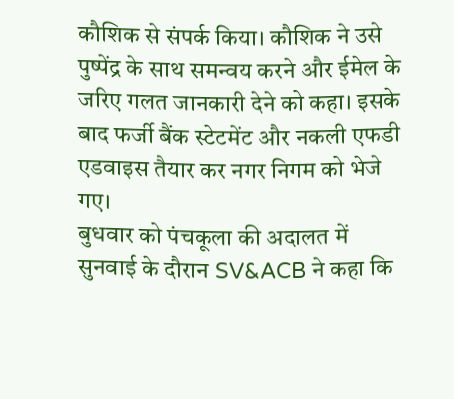कौशिक से संपर्क किया। कौशिक ने उसे पुष्पेंद्र के साथ समन्वय करने और ईमेल के जरिए गलत जानकारी देने को कहा। इसके बाद फर्जी बैंक स्टेटमेंट और नकली एफडी एडवाइस तैयार कर नगर निगम को भेजे गए।
बुधवार को पंचकूला की अदालत में सुनवाई के दौरान SV&ACB ने कहा कि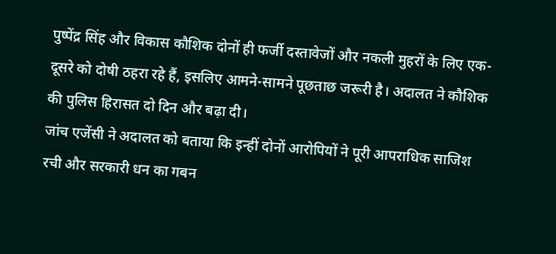पुष्पेंद्र सिंह और विकास कौशिक दोनों ही फर्जी दस्तावेजों और नकली मुहरों के लिए एक-दूसरे को दोषी ठहरा रहे हैं, इसलिए आमने-सामने पूछताछ जरूरी है। अदालत ने कौशिक की पुलिस हिरासत दो दिन और बढ़ा दी।
जांच एजेंसी ने अदालत को बताया कि इन्हीं दोनों आरोपियों ने पूरी आपराधिक साजिश रची और सरकारी धन का गबन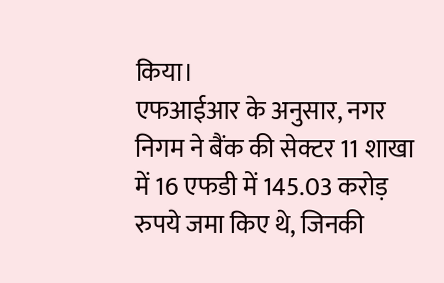किया।
एफआईआर के अनुसार, नगर निगम ने बैंक की सेक्टर 11 शाखा में 16 एफडी में 145.03 करोड़ रुपये जमा किए थे, जिनकी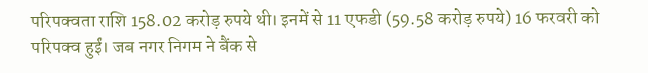परिपक्वता राशि 158.02 करोड़ रुपये थी। इनमें से 11 एफडी (59.58 करोड़ रुपये) 16 फरवरी को परिपक्व हुईं। जब नगर निगम ने बैंक से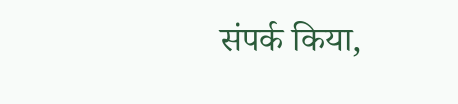संपर्क किया,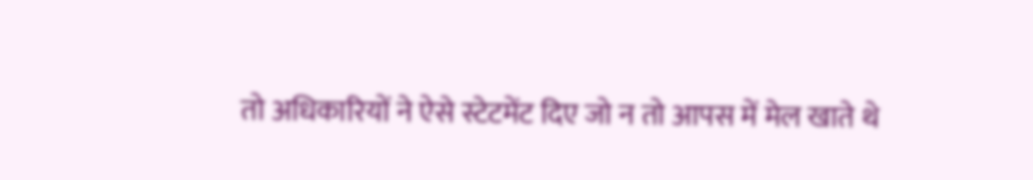तो अधिकारियों ने ऐसे स्टेटमेंट दिए जो न तो आपस में मेल खाते थे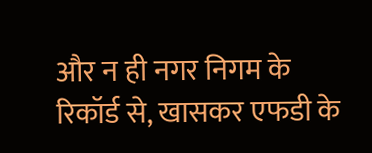और न ही नगर निगम के रिकॉर्ड से, खासकर एफडी के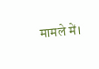मामले में।